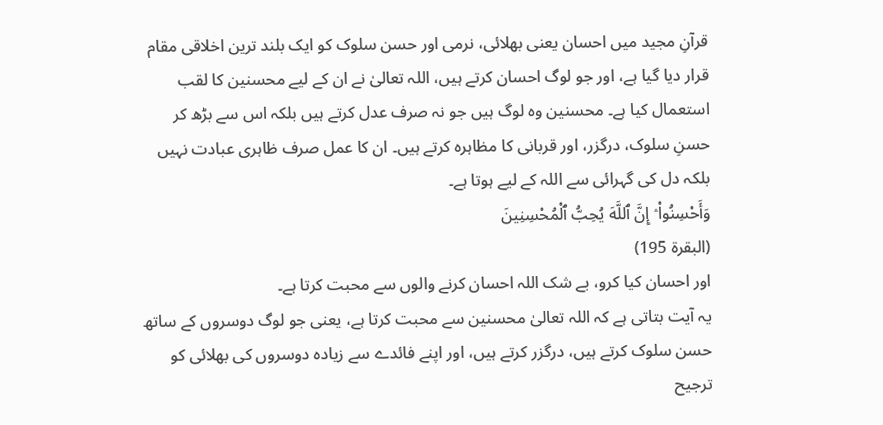قرآنِ مجید میں احسان یعنی بھلائی، نرمی اور حسن سلوک کو ایک بلند ترین اخلاقی مقام قرار دیا گیا ہے، اور جو لوگ احسان کرتے ہیں، اللہ تعالیٰ نے ان کے لیے محسنین کا لقب استعمال کیا ہے۔ محسنین وہ لوگ ہیں جو نہ صرف عدل کرتے ہیں بلکہ اس سے بڑھ کر حسنِ سلوک، درگزر، اور قربانی کا مظاہرہ کرتے ہیں۔ ان کا عمل صرف ظاہری عبادت نہیں بلکہ دل کی گہرائی سے اللہ کے لیے ہوتا ہے۔
وَأَحْسِنُوا۟ ۛ إِنَّ ٱللَّهَ يُحِبُّ ٱلْمُحْسِنِينَ
(البقرۃ 195)
اور احسان کیا کرو، بے شک اللہ احسان کرنے والوں سے محبت کرتا ہے۔
یہ آیت بتاتی ہے کہ اللہ تعالیٰ محسنین سے محبت کرتا ہے، یعنی جو لوگ دوسروں کے ساتھ حسن سلوک کرتے ہیں، درگزر کرتے ہیں، اور اپنے فائدے سے زیادہ دوسروں کی بھلائی کو ترجیح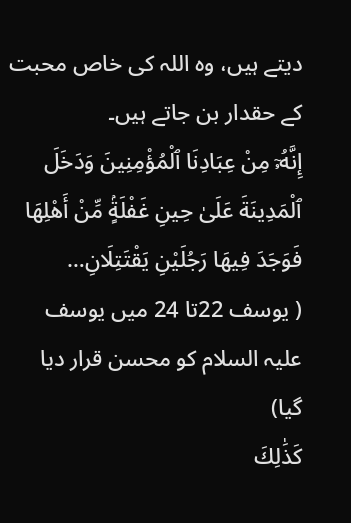دیتے ہیں، وہ اللہ کی خاص محبت کے حقدار بن جاتے ہیں۔
إِنَّهُۥۤ مِنْ عِبَادِنَا ٱلْمُؤْمِنِينَ وَدَخَلَ ٱلْمَدِينَةَ عَلَىٰ حِينِ غَفْلَةٍۢ مِّنْ أَهْلِهَا فَوَجَدَ فِيهَا رَجُلَيْنِ يَقْتَتِلَانِ…
( یوسف 22تا 24 میں یوسف علیہ السلام کو محسن قرار دیا گیا)
كَذَٰلِكَ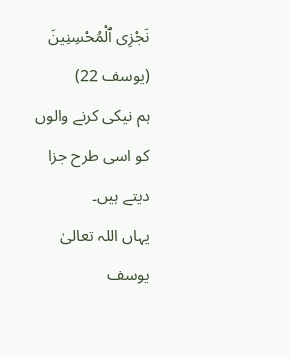نَجْزِى ٱلْمُحْسِنِينَ
(یوسف 22)
ہم نیکی کرنے والوں کو اسی طرح جزا دیتے ہیں۔
یہاں اللہ تعالیٰ یوسف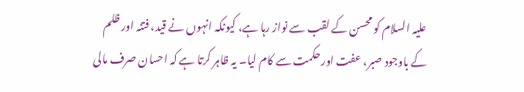علیہ السلام کو محسن کے لقب سے نواز رہا ہے، کیونکہ انہوں نے قید، فتنہ اور ظلم کے باوجود صبر، عفت اور حکمت سے کام لیا۔ یہ ظاہر کرتا ہے کہ احسان صرف مالی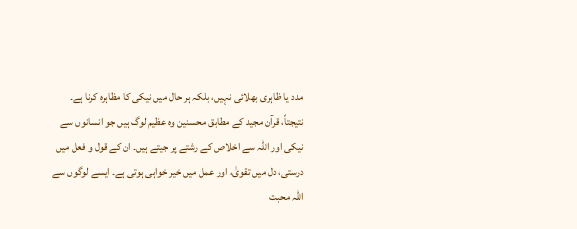مدد یا ظاہری بھلائی نہیں، بلکہ ہر حال میں نیکی کا مظاہرہ کرنا ہے۔
نتیجتاً، قرآن مجید کے مطابق محسنین وہ عظیم لوگ ہیں جو انسانوں سے نیکی اور اللہ سے اخلاص کے رشتے پر جیتے ہیں۔ ان کے قول و فعل میں درستی، دل میں تقویٰ، اور عمل میں خیر خواہی ہوتی ہے۔ ایسے لوگوں سے اللہ محبت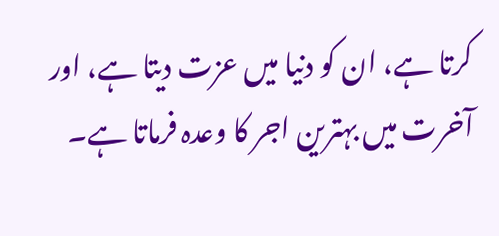کرتا ہے، ان کو دنیا میں عزت دیتا ہے، اور آخرت میں بہترین اجر کا وعدہ فرماتا ہے۔